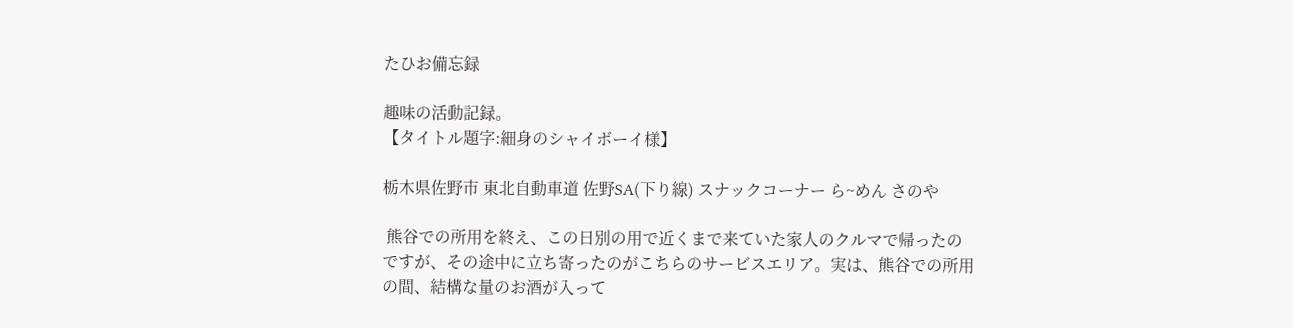たひお備忘録

趣味の活動記録。
【タイトル題字:細身のシャイボーイ様】

栃木県佐野市 東北自動車道 佐野SA(下り線) スナックコーナー ら~めん さのや

 熊谷での所用を終え、この日別の用で近くまで来ていた家人のクルマで帰ったのですが、その途中に立ち寄ったのがこちらのサービスエリア。実は、熊谷での所用の間、結構な量のお酒が入って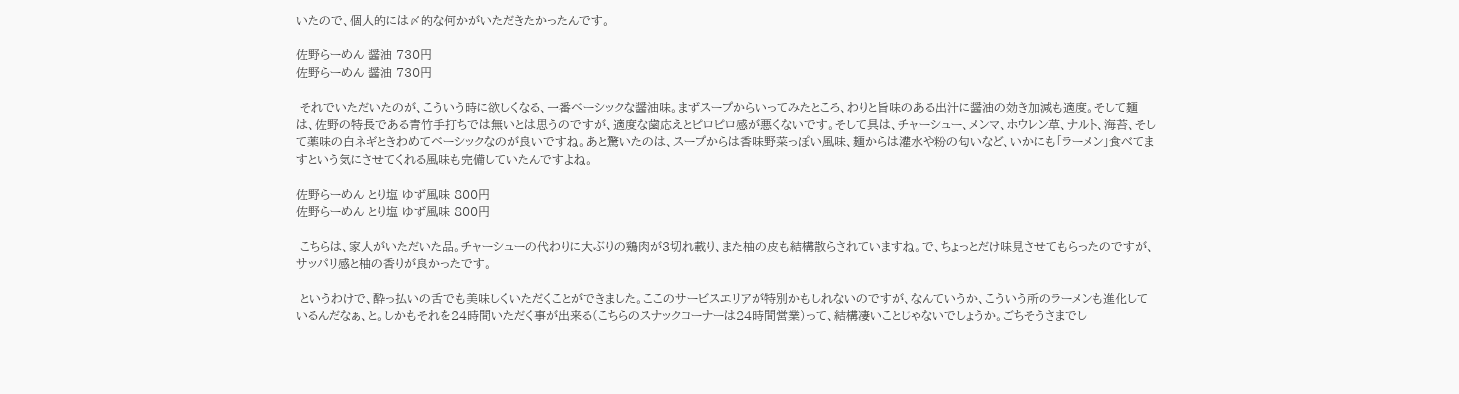いたので、個人的には〆的な何かがいただきたかったんです。

佐野らーめん 醤油 730円
佐野らーめん 醤油 730円

 それでいただいたのが、こういう時に欲しくなる、一番ベーシックな醤油味。まずスープからいってみたところ、わりと旨味のある出汁に醤油の効き加減も適度。そして麺は、佐野の特長である青竹手打ちでは無いとは思うのですが、適度な歯応えとピロピロ感が悪くないです。そして具は、チャーシュー、メンマ、ホウレン草、ナルト、海苔、そして薬味の白ネギときわめてベーシックなのが良いですね。あと驚いたのは、スープからは香味野菜っぽい風味、麺からは灌水や粉の匂いなど、いかにも「ラーメン」食べてますという気にさせてくれる風味も完備していたんですよね。

佐野らーめん とり塩 ゆず風味 800円
佐野らーめん とり塩 ゆず風味 800円

 こちらは、家人がいただいた品。チャーシューの代わりに大ぶりの鶏肉が3切れ載り、また柚の皮も結構散らされていますね。で、ちょっとだけ味見させてもらったのですが、サッパリ感と柚の香りが良かったです。

 というわけで、酔っ払いの舌でも美味しくいただくことができました。ここのサービスエリアが特別かもしれないのですが、なんていうか、こういう所のラーメンも進化しているんだなぁ、と。しかもそれを24時間いただく事が出来る(こちらのスナックコーナーは24時間営業)って、結構凄いことじゃないでしょうか。ごちそうさまでし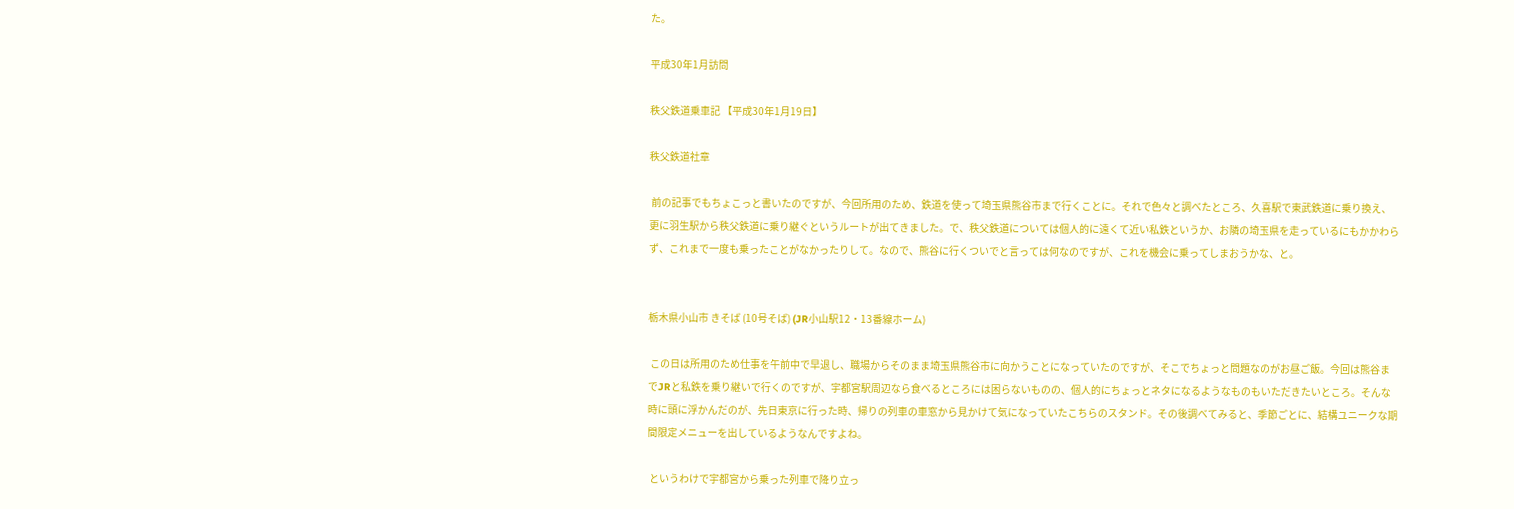た。

平成30年1月訪問

秩父鉄道乗車記 【平成30年1月19日】

秩父鉄道社章

 前の記事でもちょこっと書いたのですが、今回所用のため、鉄道を使って埼玉県熊谷市まで行くことに。それで色々と調べたところ、久喜駅で東武鉄道に乗り換え、更に羽生駅から秩父鉄道に乗り継ぐというルートが出てきました。で、秩父鉄道については個人的に遠くて近い私鉄というか、お隣の埼玉県を走っているにもかかわらず、これまで一度も乗ったことがなかったりして。なので、熊谷に行くついでと言っては何なのですが、これを機会に乗ってしまおうかな、と。


栃木県小山市 きそば (10号そば) (JR小山駅12・13番線ホーム)

 この日は所用のため仕事を午前中で早退し、職場からそのまま埼玉県熊谷市に向かうことになっていたのですが、そこでちょっと問題なのがお昼ご飯。今回は熊谷までJRと私鉄を乗り継いで行くのですが、宇都宮駅周辺なら食べるところには困らないものの、個人的にちょっとネタになるようなものもいただきたいところ。そんな時に頭に浮かんだのが、先日東京に行った時、帰りの列車の車窓から見かけて気になっていたこちらのスタンド。その後調べてみると、季節ごとに、結構ユニークな期間限定メニューを出しているようなんですよね。

 というわけで宇都宮から乗った列車で降り立っ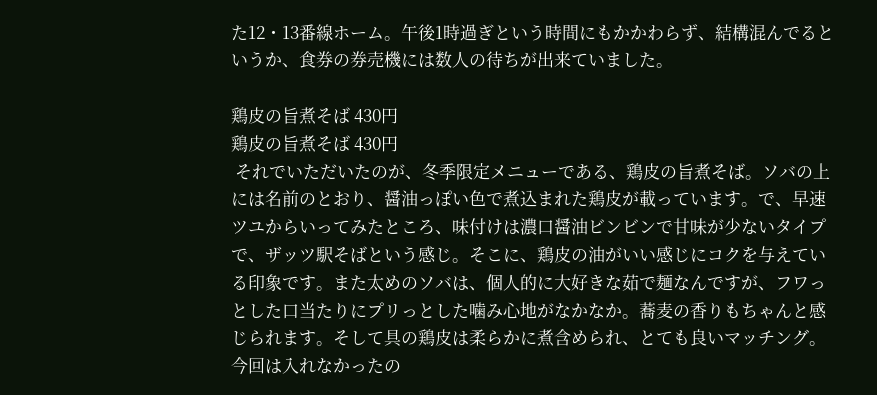た12・13番線ホーム。午後1時過ぎという時間にもかかわらず、結構混んでるというか、食券の券売機には数人の待ちが出来ていました。

鶏皮の旨煮そば 430円
鶏皮の旨煮そば 430円
 それでいただいたのが、冬季限定メニューである、鶏皮の旨煮そば。ソバの上には名前のとおり、醤油っぽい色で煮込まれた鶏皮が載っています。で、早速ツユからいってみたところ、味付けは濃口醤油ビンビンで甘味が少ないタイプで、ザッツ駅そばという感じ。そこに、鶏皮の油がいい感じにコクを与えている印象です。また太めのソバは、個人的に大好きな茹で麺なんですが、フワっとした口当たりにプリっとした噛み心地がなかなか。蕎麦の香りもちゃんと感じられます。そして具の鶏皮は柔らかに煮含められ、とても良いマッチング。今回は入れなかったの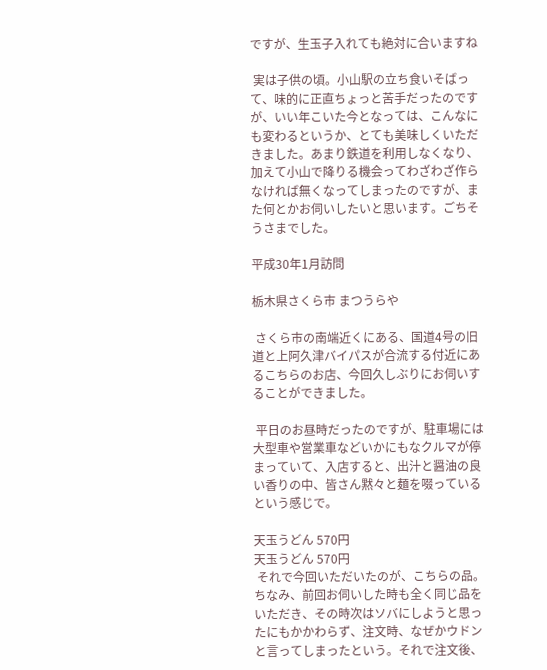ですが、生玉子入れても絶対に合いますね

 実は子供の頃。小山駅の立ち食いそばって、味的に正直ちょっと苦手だったのですが、いい年こいた今となっては、こんなにも変わるというか、とても美味しくいただきました。あまり鉄道を利用しなくなり、加えて小山で降りる機会ってわざわざ作らなければ無くなってしまったのですが、また何とかお伺いしたいと思います。ごちそうさまでした。

平成30年1月訪問

栃木県さくら市 まつうらや

 さくら市の南端近くにある、国道4号の旧道と上阿久津バイパスが合流する付近にあるこちらのお店、今回久しぶりにお伺いすることができました。

 平日のお昼時だったのですが、駐車場には大型車や営業車などいかにもなクルマが停まっていて、入店すると、出汁と醤油の良い香りの中、皆さん黙々と麺を啜っているという感じで。

天玉うどん 570円
天玉うどん 570円
 それで今回いただいたのが、こちらの品。ちなみ、前回お伺いした時も全く同じ品をいただき、その時次はソバにしようと思ったにもかかわらず、注文時、なぜかウドンと言ってしまったという。それで注文後、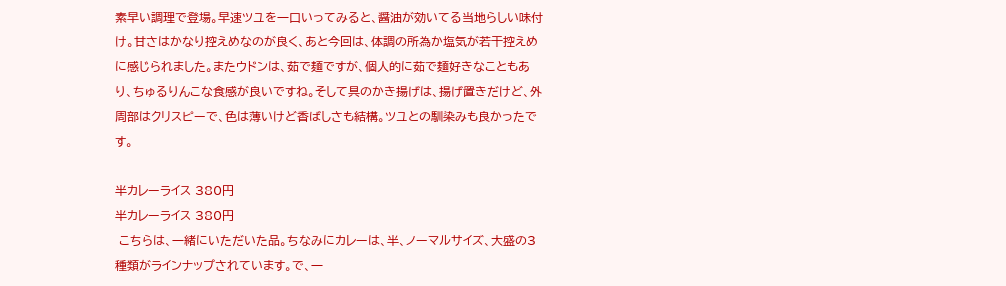素早い調理で登場。早速ツユを一口いってみると、醤油が効いてる当地らしい味付け。甘さはかなり控えめなのが良く、あと今回は、体調の所為か塩気が若干控えめに感じられました。またウドンは、茹で麺ですが、個人的に茹で麺好きなこともあり、ちゅるりんこな食感が良いですね。そして具のかき揚げは、揚げ置きだけど、外周部はクリスピーで、色は薄いけど香ばしさも結構。ツユとの馴染みも良かったです。

半カレーライス 380円
半カレーライス 380円
 こちらは、一緒にいただいた品。ちなみにカレーは、半、ノーマルサイズ、大盛の3種類がラインナップされています。で、一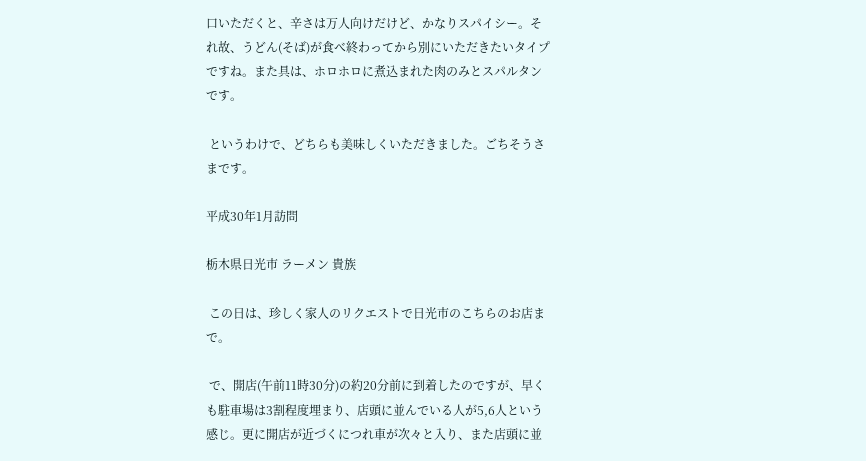口いただくと、辛さは万人向けだけど、かなりスパイシー。それ故、うどん(そば)が食べ終わってから別にいただきたいタイプですね。また具は、ホロホロに煮込まれた肉のみとスパルタンです。

 というわけで、どちらも美味しくいただきました。ごちそうさまです。

平成30年1月訪問

栃木県日光市 ラーメン 貴族

 この日は、珍しく家人のリクエストで日光市のこちらのお店まで。

 で、開店(午前11時30分)の約20分前に到着したのですが、早くも駐車場は3割程度埋まり、店頭に並んでいる人が5,6人という感じ。更に開店が近づくにつれ車が次々と入り、また店頭に並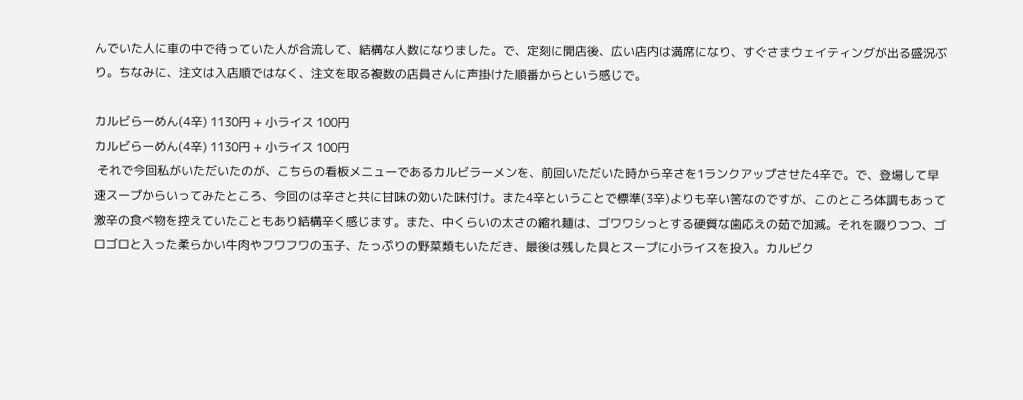んでいた人に車の中で待っていた人が合流して、結構な人数になりました。で、定刻に開店後、広い店内は満席になり、すぐさまウェイティングが出る盛況ぶり。ちなみに、注文は入店順ではなく、注文を取る複数の店員さんに声掛けた順番からという感じで。

カルビらーめん(4辛) 1130円 + 小ライス 100円
カルビらーめん(4辛) 1130円 + 小ライス 100円
 それで今回私がいただいたのが、こちらの看板メニューであるカルビラーメンを、前回いただいた時から辛さを1ランクアップさせた4辛で。で、登場して早速スープからいってみたところ、今回のは辛さと共に甘味の効いた味付け。また4辛ということで標準(3辛)よりも辛い筈なのですが、このところ体調もあって激辛の食べ物を控えていたこともあり結構辛く感じます。また、中くらいの太さの縮れ麺は、ゴワワシっとする硬質な歯応えの茹で加減。それを啜りつつ、ゴロゴロと入った柔らかい牛肉やフワフワの玉子、たっぷりの野菜類もいただき、最後は残した具とスープに小ライスを投入。カルビク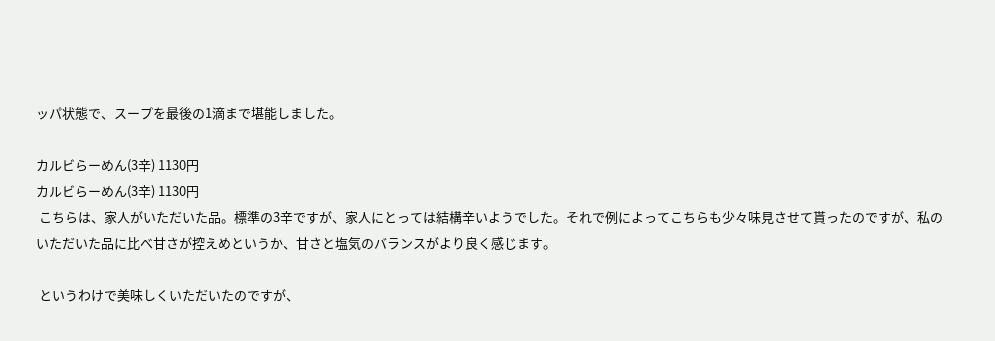ッパ状態で、スープを最後の1滴まで堪能しました。

カルビらーめん(3辛) 1130円
カルビらーめん(3辛) 1130円
 こちらは、家人がいただいた品。標準の3辛ですが、家人にとっては結構辛いようでした。それで例によってこちらも少々味見させて貰ったのですが、私のいただいた品に比べ甘さが控えめというか、甘さと塩気のバランスがより良く感じます。

 というわけで美味しくいただいたのですが、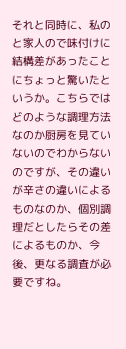それと同時に、私のと家人ので味付けに結構差があったことにちょっと驚いたというか。こちらではどのような調理方法なのか厨房を見ていないのでわからないのですが、その違いが辛さの違いによるものなのか、個別調理だとしたらその差によるものか、今後、更なる調査が必要ですね。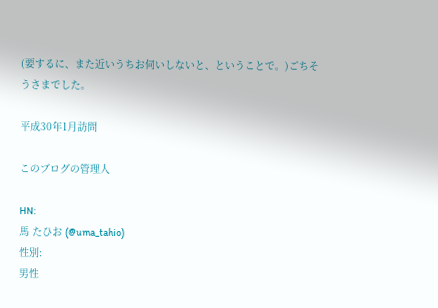(要するに、また近いうちお伺いしないと、ということで。)ごちそうさまでした。

平成30年1月訪問

このブログの管理人

HN:
馬 たひお (@uma_tahio)
性別:
男性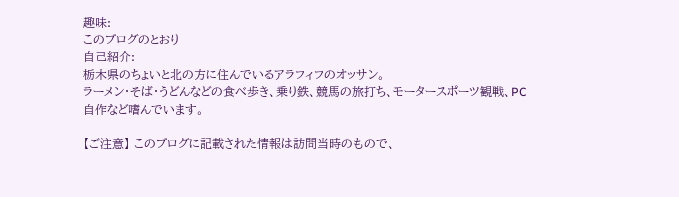趣味:
このブログのとおり
自己紹介:
栃木県のちょいと北の方に住んでいるアラフィフのオッサン。
ラーメン・そば・うどんなどの食べ歩き、乗り鉄、競馬の旅打ち、モータースポーツ観戦、PC自作など嗜んでいます。

【ご注意】 このブログに記載された情報は訪問当時のもので、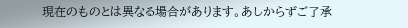現在のものとは異なる場合があります。あしからずご了承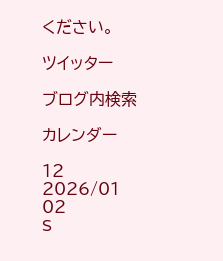ください。

ツイッター

ブログ内検索

カレンダー

12 2026/01 02
S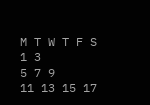M T W T F S
1 3
5 7 9
11 13 15 17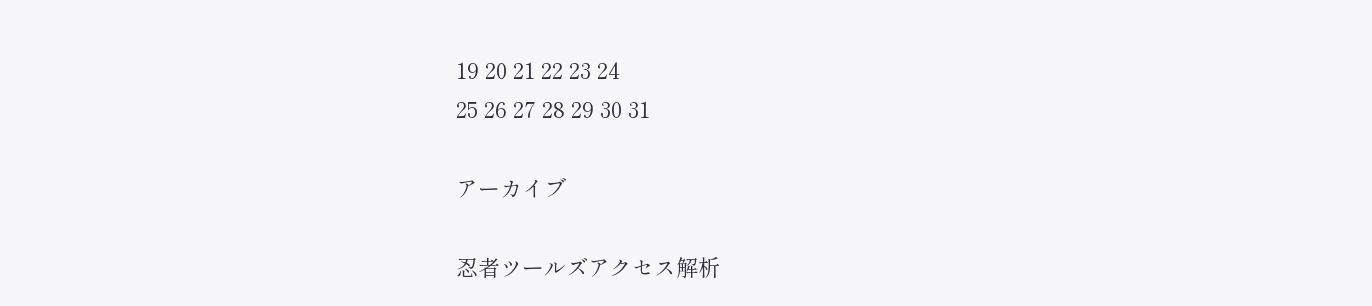19 20 21 22 23 24
25 26 27 28 29 30 31

アーカイブ

忍者ツールズアクセス解析